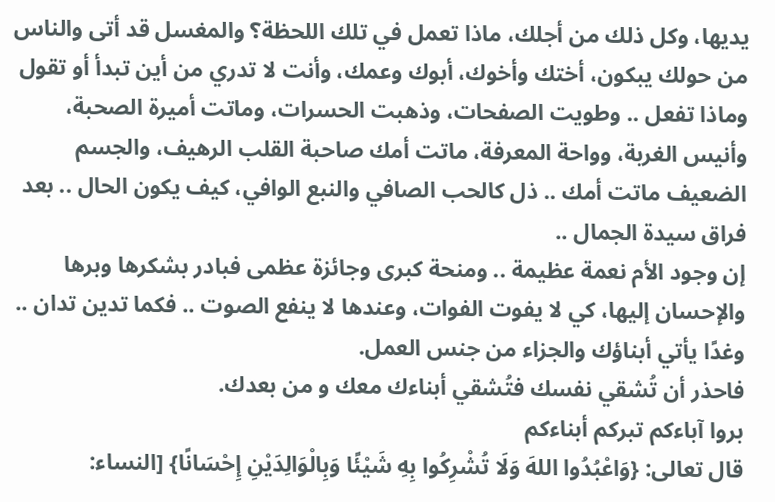يديها، وكل ذلك من أجلك، ماذا تعمل في تلك اللحظة؟ والمغسل قد أتى والناس من حولك يبكون، أختك وأخوك، أبوك وعمك، وأنت لا تدري من أين تبدأ أو تقول وماذا تفعل .. وطويت الصفحات، وذهبت الحسرات، وماتت أميرة الصحبة، وأنيس الغربة، وواحة المعرفة، ماتت أمك صاحبة القلب الرهيف، والجسم الضعيف ماتت أمك .. ذل كالحب الصافي والنبع الوافي، كيف يكون الحال .. بعد فراق سيدة الجمال ..
إن وجود الأم نعمة عظيمة .. ومنحة كبرى وجائزة عظمى فبادر بشكرها وبرها والإحسان إليها، كي لا يفوت الفوات، وعندها لا ينفع الصوت .. فكما تدين تدان .. وغدًا يأتي أبناؤك والجزاء من جنس العمل.
فاحذر أن تُشقي نفسك فتُشقي أبناءك معك و من بعدك.
بروا آباءكم تبركم أبناءكم
قال تعالى: {وَاعْبُدُوا اللهَ وَلَا تُشْرِكُوا بِهِ شَيْئًا وَبِالْوَالِدَيْنِ إِحْسَانًا} [النساء: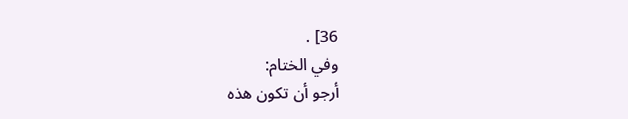36] .
وفي الختام:
أرجو أن تكون هذه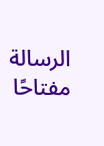الرسالة مفتاحًا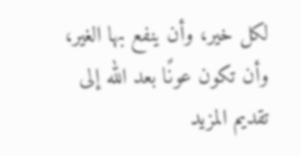لكل خير، وأن ينفع بها الغير، وأن تكون عونًا بعد الله إلى تقديم المزيد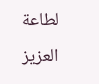لطاعة العزيز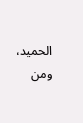الحميد، ومن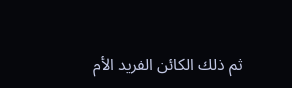ثم ذلك الكائن الفريد الأم